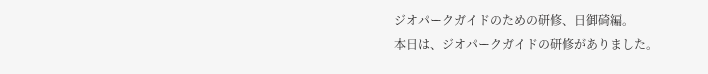ジオパークガイドのための研修、日御碕編。
本日は、ジオパークガイドの研修がありました。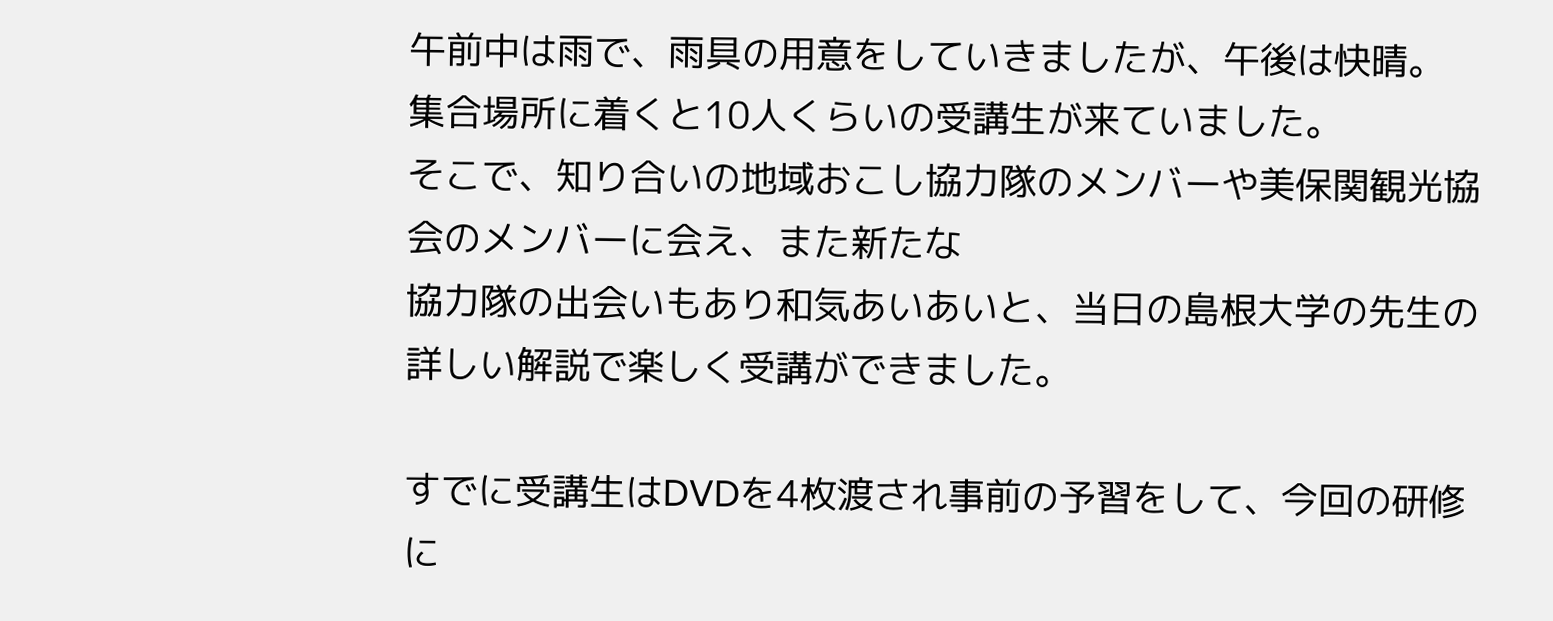午前中は雨で、雨具の用意をしていきましたが、午後は快晴。
集合場所に着くと10人くらいの受講生が来ていました。
そこで、知り合いの地域おこし協力隊のメンバーや美保関観光協会のメンバーに会え、また新たな
協力隊の出会いもあり和気あいあいと、当日の島根大学の先生の詳しい解説で楽しく受講ができました。

すでに受講生はDVDを4枚渡され事前の予習をして、今回の研修に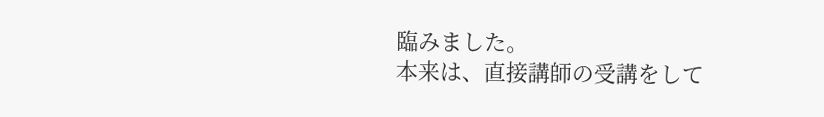臨みました。
本来は、直接講師の受講をして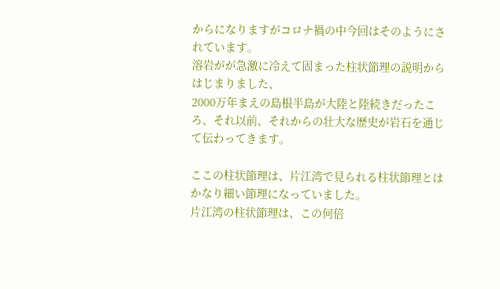からになりますがコロナ禍の中今回はそのようにされています。
溶岩がが急激に冷えて固まった柱状節理の説明からはじまりました、
2000万年まえの島根半島が大陸と陸続きだったころ、それ以前、それからの壮大な歴史が岩石を通じて伝わってきます。

ここの柱状節理は、片江湾で見られる柱状節理とはかなり細い節理になっていました。
片江湾の柱状節理は、この何倍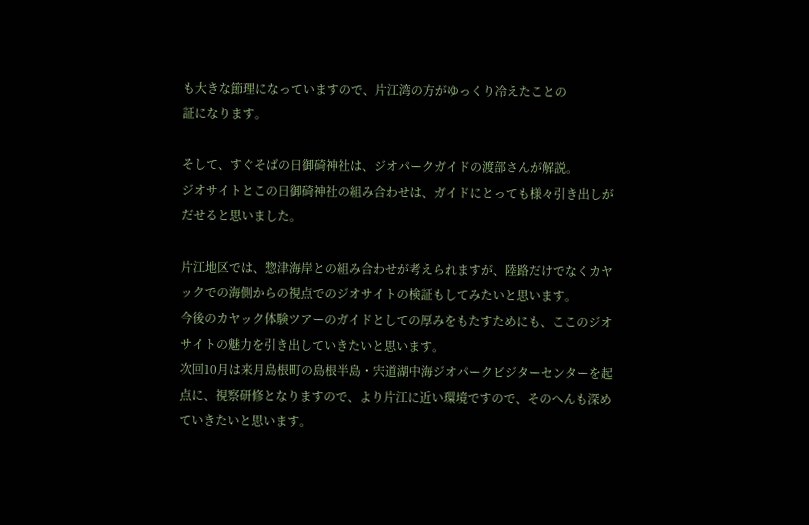も大きな節理になっていますので、片江湾の方がゆっくり冷えたことの
証になります。

そして、すぐそばの日御碕神社は、ジオパークガイドの渡部さんが解説。
ジオサイトとこの日御碕神社の組み合わせは、ガイドにとっても様々引き出しがだせると思いました。

片江地区では、惣津海岸との組み合わせが考えられますが、陸路だけでなくカヤックでの海側からの視点でのジオサイトの検証もしてみたいと思います。
今後のカヤック体験ツアーのガイドとしての厚みをもたすためにも、ここのジオサイトの魅力を引き出していきたいと思います。
次回10月は来月島根町の島根半島・宍道湖中海ジオパークビジターセンターを起点に、視察研修となりますので、より片江に近い環境ですので、そのへんも深めていきたいと思います。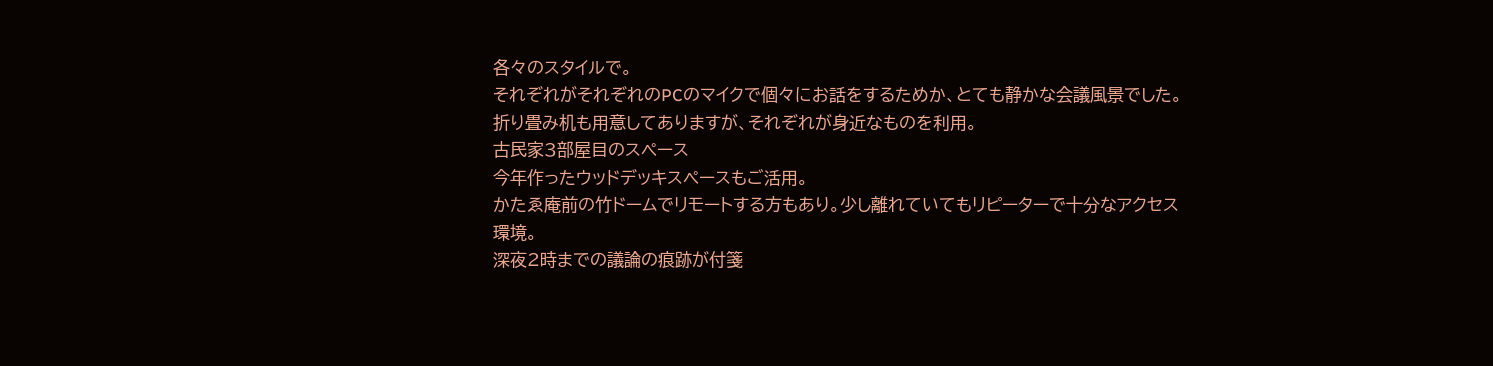各々のスタイルで。
それぞれがそれぞれのPCのマイクで個々にお話をするためか、とても静かな会議風景でした。
折り畳み机も用意してありますが、それぞれが身近なものを利用。
古民家3部屋目のスペース
今年作ったウッドデッキスペースもご活用。
かたゑ庵前の竹ドームでリモートする方もあり。少し離れていてもリピーターで十分なアクセス環境。
深夜2時までの議論の痕跡が付箋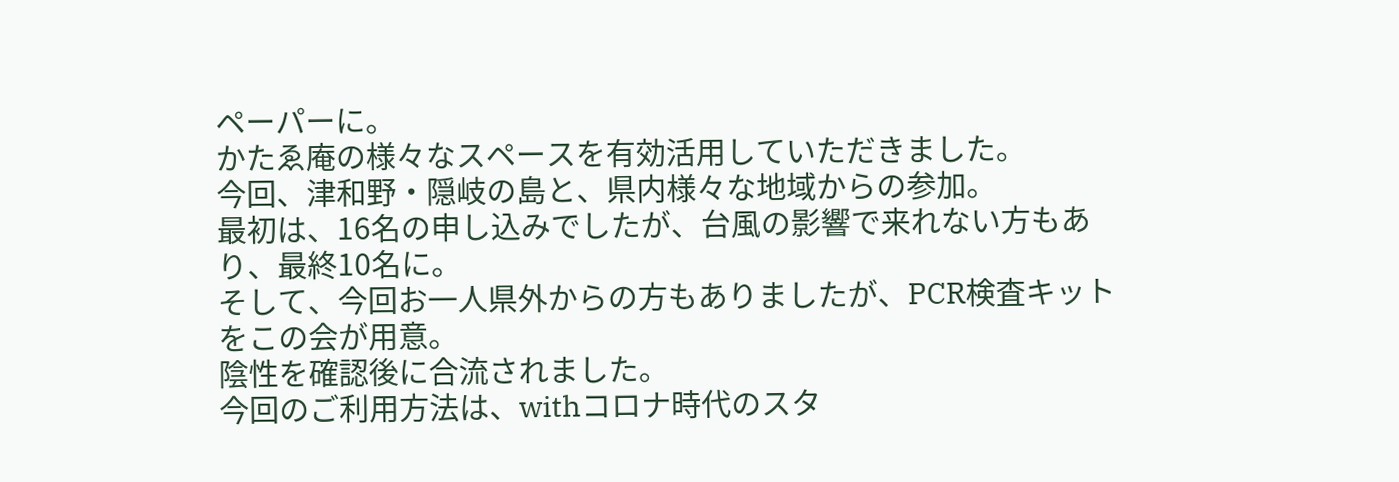ペーパーに。
かたゑ庵の様々なスペースを有効活用していただきました。
今回、津和野・隠岐の島と、県内様々な地域からの参加。
最初は、16名の申し込みでしたが、台風の影響で来れない方もあり、最終10名に。
そして、今回お一人県外からの方もありましたが、PCR検査キットをこの会が用意。
陰性を確認後に合流されました。
今回のご利用方法は、withコロナ時代のスタ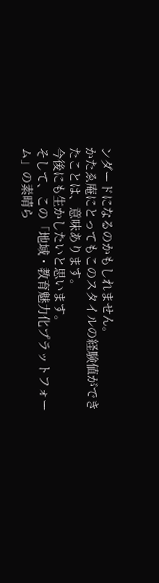ンダードになるのかもしれません。
かたゑ庵にとってもこのスタイルの経験値ができたことは、意味あります。
今後にも生かしたいと思います。
そして、この「地域・教育魅力化プラットフォーム」の素晴ら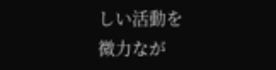しい活動を
微力なが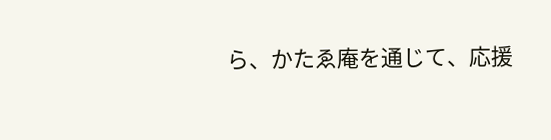ら、かたゑ庵を通じて、応援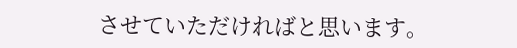させていただければと思います。